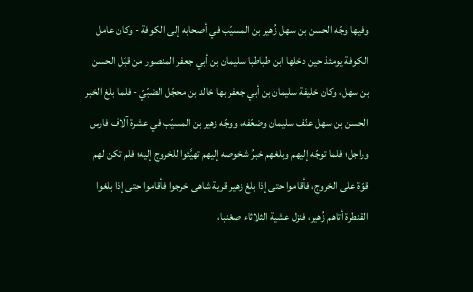وفيها وجّه الحسن بن سهل زُهير بن المسيّب في أصحابه إلى الكوفة - وكان عامل الكوفة يومئذ حين دخلها ابن طباطبا سليمان بن أبي جعفر المنصور من قبَل الحسن بن سهل، وكان خليفة سليمان بن أبي جعفر بها خالد بن محجّل الضبّيّ - فلما بلغ الخبر الحسن بن سهل عنّف سليمان وضعّفه، ووجّه زهير بن المسيّب في عشرة آلاف فارس وراجل؛ فلما توجّه إليهم وبلغهم خبرُ شخوصه إليهم تهيَّئوا للخروج إليه؛ فلم تكن لهم قوّة على الخروج، فأقاموا حتى إذا بلغ زهير قرية شاهى خرجوا فأقاموا حتى إذا بلغوا القنطرة أتاهم زُهير، فنزل عشية الثلاثاء صعْنبا،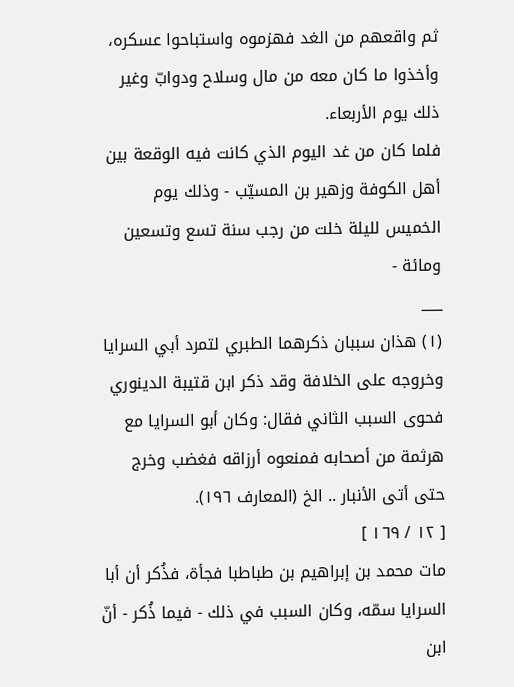ثم واقعهم من الغد فهزموه واستباحوا عسكره، وأخذوا ما كان معه من مال وسلاح ودوابّ وغير ذلك يوم الأربعاء.
فلما كان من غد اليوم الذي كانت فيه الوقعة بين أهل الكوفة وزهير بن المسيّب - وذلك يوم الخميس لليلة خلت من رجب سنة تسع وتسعين ومائة -
___
(١) هذان سببان ذكرهما الطبري لتمرد أبي السرايا وخروجه على الخلافة وقد ذكر ابن قتيبة الدينوري فحوى السبب الثاني فقال: وكان أبو السرايا مع هرثمة من أصحابه فمنعوه أرزاقه فغضب وخرج حتى أتى الأنبار .. الخ (المعارف ١٩٦).
[ ١٢ / ١٦٩ ]
مات محمد بن إبراهيم بن طباطبا فجأة، فذُكر أن أبا السرايا سمّه، وكان السبب في ذلك - فيما ذُكر - أنّ ابن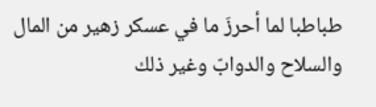طباطبا لما أحرزَ ما في عسكر زهير من المال والسلاح والدوابّ وغير ذلك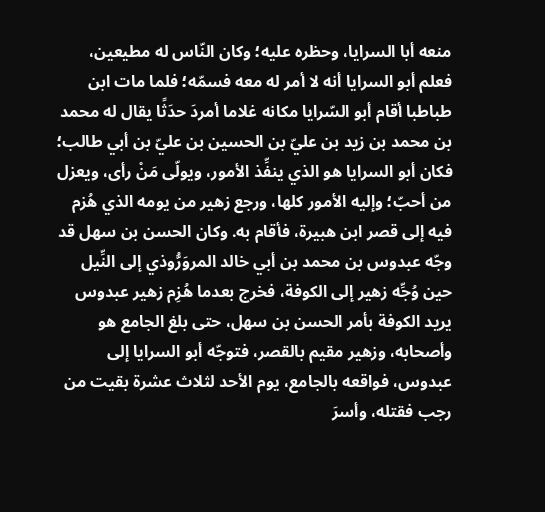منعه أبا السرايا، وحظره عليه؛ وكان النّاس له مطيعين، فعلم أبو السرايا أنه لا أمر له معه فسمّه؛ فلما مات ابن طباطبا أقام أبو السّرايا مكانه غلاما أمردَ حدَثًا يقال له محمد بن محمد بن زيد بن عليّ بن الحسين بن عليّ بن أبي طالب؛ فكان أبو السرايا هو الذي ينفِّذ الأمور، ويولّى مَنْ رأى، ويعزل من أحبّ؛ وإليه الأمور كلها، ورجع زهير من يومه الذي هُزم فيه إلى قصر ابن هبيرة، فأقام به. وكان الحسن بن سهل قد وجّه عبدوس بن محمد بن أبي خالد المروَرُّوذي إلى النِّيل حين وُجِّه زهير إلى الكوفة، فخرج بعدما هُزِم زهير عبدوس يريد الكوفة بأمر الحسن بن سهل، حتى بلغ الجامع هو وأصحابه، وزهير مقيم بالقصر، فتوجّه أبو السرايا إلى عبدوس، فواقعه بالجامع، يوم الأحد لثلاث عشرة بقيت من رجب فقتله، وأسرَ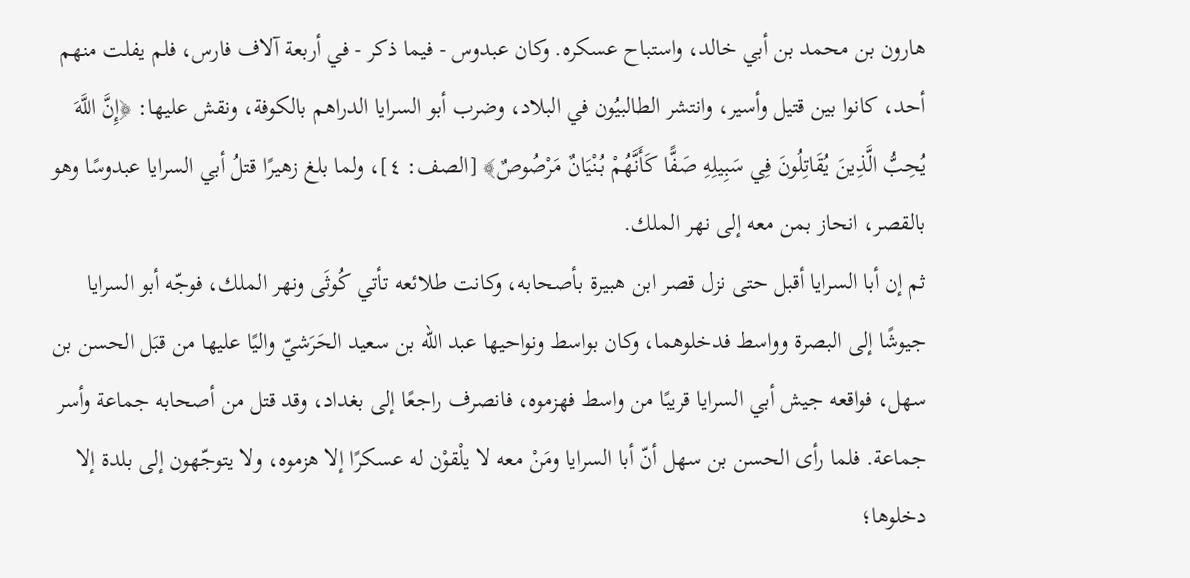هارون بن محمد بن أبي خالد، واستباح عسكره. وكان عبدوس - فيما ذكر - في أربعة آلاف فارس، فلم يفلت منهم أحد، كانوا بين قتيل وأسير، وانتشر الطالبيُون في البلاد، وضرب أبو السرايا الدراهم بالكوفة، ونقش عليها: ﴿إِنَّ اللَّهَ يُحِبُّ الَّذِينَ يُقَاتِلُونَ فِي سَبِيلِهِ صَفًّا كَأَنَّهُمْ بُنْيَانٌ مَرْصُوصٌ﴾ [الصف: ٤]، ولما بلغ زهيرًا قتلُ أبي السرايا عبدوسًا وهو بالقصر، انحاز بمن معه إلى نهر الملك.
ثم إن أبا السرايا أقبل حتى نزل قصر ابن هبيرة بأصحابه، وكانت طلائعه تأتي كُوثَى ونهر الملك، فوجّه أبو السرايا جيوشًا إلى البصرة وواسط فدخلوهما، وكان بواسط ونواحيها عبد الله بن سعيد الحَرَشيّ واليًا عليها من قبَل الحسن بن سهل، فواقعه جيش أبي السرايا قريبًا من واسط فهزموه، فانصرف راجعًا إلى بغداد، وقد قتل من أصحابه جماعة وأسر جماعة. فلما رأى الحسن بن سهل أنّ أبا السرايا ومَنْ معه لا يلْقوْن له عسكرًا إلا هزموه، ولا يتوجّهون إلى بلدة إلا دخلوها؛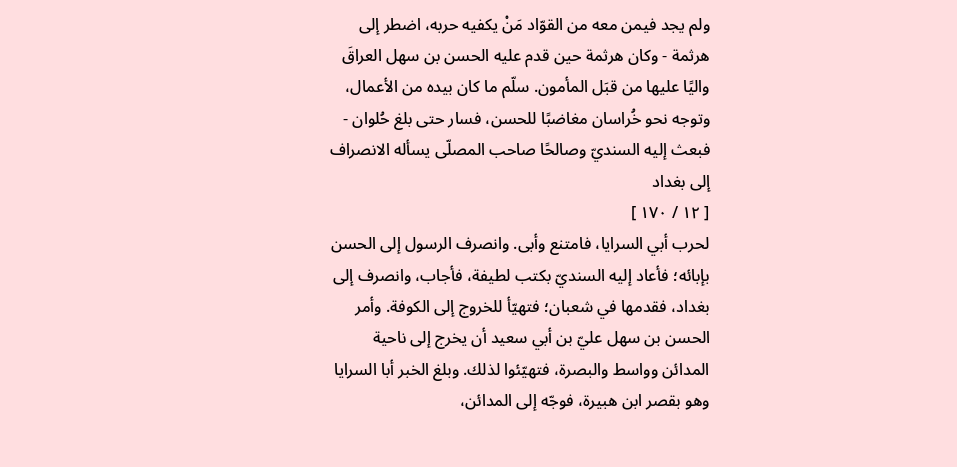ولم يجد فيمن معه من القوّاد مَنْ يكفيه حربه، اضطر إلى هرثمة - وكان هرثمة حين قدم عليه الحسن بن سهل العراقَ واليًا عليها من قبَل المأمون. سلّم ما كان بيده من الأعمال، وتوجه نحو خُراسان مغاضبًا للحسن، فسار حتى بلغ حُلوان - فبعث إليه السنديّ وصالحًا صاحب المصلّى يسأله الانصراف إلى بغداد
[ ١٢ / ١٧٠ ]
لحرب أبي السرايا، فامتنع وأبى. وانصرف الرسول إلى الحسن بإبائه؛ فأعاد إليه السنديّ بكتب لطيفة، فأجاب، وانصرف إلى بغداد، فقدمها في شعبان؛ فتهيّأ للخروج إلى الكوفة. وأمر الحسن بن سهل عليّ بن أبي سعيد أن يخرج إلى ناحية المدائن وواسط والبصرة، فتهيّئوا لذلك. وبلغ الخبر أبا السرايا وهو بقصر ابن هبيرة، فوجّه إلى المدائن،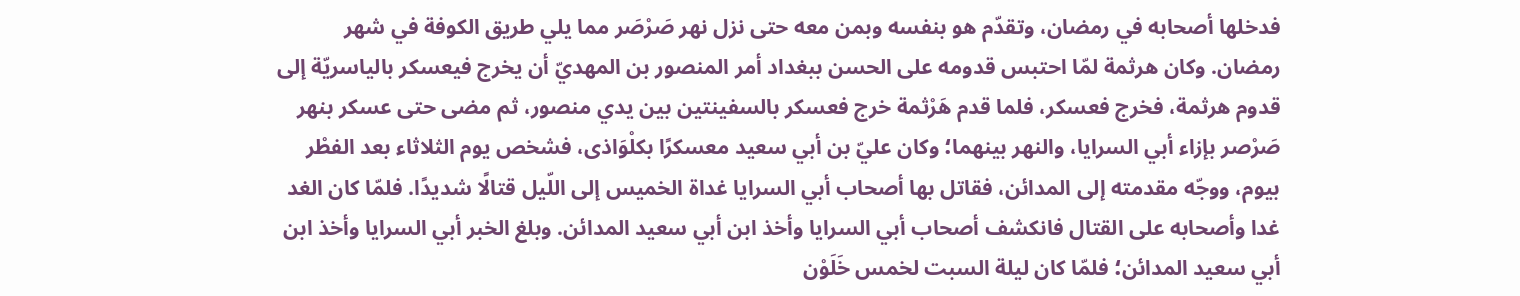فدخلها أصحابه في رمضان، وتقدّم هو بنفسه وبمن معه حتى نزل نهر صَرْصَر مما يلي طريق الكوفة في شهر رمضان. وكان هرثمة لمّا احتبس قدومه على الحسن ببغداد أمر المنصور بن المهديّ أن يخرج فيعسكر بالياسريّة إلى قدوم هرثمة، فخرج فعسكر، فلما قدم هَرْثمة خرج فعسكر بالسفينتين بين يدي منصور، ثم مضى حتى عسكر بنهر صَرْصر بإزاء أبي السرايا، والنهر بينهما؛ وكان عليّ بن أبي سعيد معسكرًا بكلْوَاذى، فشخص يوم الثلاثاء بعد الفطْر بيوم، ووجّه مقدمته إلى المدائن، فقاتل بها أصحاب أبي السرايا غداة الخميس إلى اللّيل قتالًا شديدًا. فلمّا كان الغد غدا وأصحابه على القتال فانكشف أصحاب أبي السرايا وأخذ ابن أبي سعيد المدائن. وبلغ الخبر أبي السرايا وأخذ ابن أبي سعيد المدائن؛ فلمّا كان ليلة السبت لخمس خَلَوْن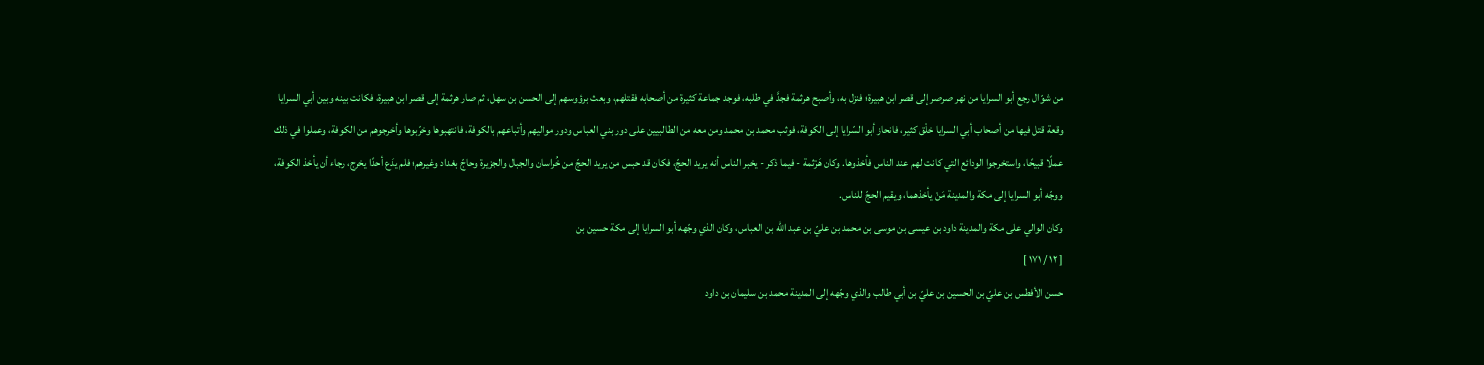من شوّال رجع أبو السرايا من نهر صرصر إلى قصر ابن هبيرة؛ فنزل به، وأصبح هرثمة فجدَّ في طلبه، فوجد جماعة كثيرة من أصحابه فقتلهم، وبعث برؤوسهم إلى الحسن بن سهل، ثم صار هرثمة إلى قصر ابن هبيرة، فكانت بينه وبين أبي السرايا وقعة قتل فيها من أصحاب أبي السرايا خلْق كثير، فانحاز أبو السّرايا إلى الكوفة، فوثب محمد بن محمد ومن معه من الطالبيين على دور بني العباس ودور مواليهم وأتباعهم بالكوفة، فانتهبوها وخرّبوها وأخرجوهم من الكوفة، وعملوا في ذلك عملًا قبيحًا، واستخرجوا الودائع التي كانت لهم عند الناس فأخذوها. وكان هَرْثمة - فيما ذكر - يخبر الناس أنه يريد الحجّ، فكان قد حبس من يريد الحجّ من خُراسان والجبال والجزيرة وحاجّ بغداد وغيرهم؛ فلم يدَع أحدًا يخرج، رجاء أن يأخذ الكوفة، ووجّه أبو السرايا إلى مكة والمدينة مَنْ يأخذهما، ويقيم الحجّ للناس.
وكان الوالي على مكة والمدينة داود بن عيسى بن موسى بن محمد بن عليّ بن عبد الله بن العباس، وكان الذي وجّهه أبو السرايا إلى مكة حسين بن
[ ١٢ / ١٧١ ]
حسن الأفطس بن عليّ بن الحسين بن عليّ بن أبي طالب والذي وجّهه إلى المدينة محمد بن سليمان بن داود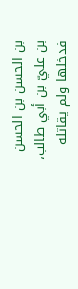بن الحسن بن الحسن بن عليّ بن أبي طالب، فدخلها ولم يقاتله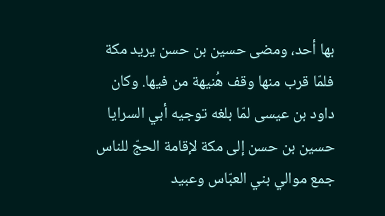بها أحد، ومضى حسين بن حسن يريد مكة فلمّا قرب منها وقف هُنيهة من فيها. وكان داود بن عيسى لمّا بلغه توجيه أبي السرايا حسين بن حسن إلى مكة لإقامة الحجّ للناس جمع موالي بني العبّاس وعبيد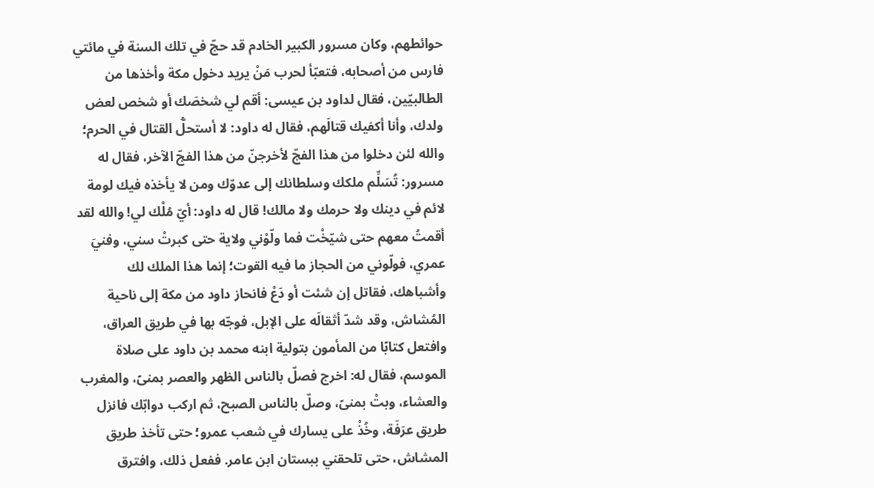حوائطهم، وكان مسرور الكبير الخادم قد حجّ في تلك السنة في مائتي فارس من أصحابه، فتعبّأ لحرب مَنْ يريد دخول مكة وأخذها من الطالبيّين، فقال لداود بن عيسى: أقم لي شخصَك أو شخص لعض ولدك، وأنا أكفيك قتالَهم، فقال له داود: لا أستحلُّ القتال في الحرم؛ والله لئن دخلوا من هذا الفجّ لأخرجنّ من هذا الفجّ الآخر، فقال له مسرور: تُسَلِّم ملكك وسلطانك إلى عدوّك ومن لا يأخذه فيك لومة لائم في دينك ولا حرمك ولا مالك! قال له داود: أيّ مُلْك لي! والله لقد أقمتُ معهم حتى شيّخْت فما ولّوْني ولاية حتى كبرتْ سني، وفنيَ عمري، فولّوني من الحجاز ما فيه القوت؛ إنما هذا الملك لك وأشباهك، فقاتل إن شئت أو دَعْ فانحاز داود من مكة إلى ناحية المُشاش، وقد شدّ أثقالَه على الإبل، فوجّه بها في طريق العراق، وافتعل كتابًا من المأمون بتولية ابنه محمد بن داود على صلاة الموسم، فقال له: اخرج فصلّ بالناس الظهر والعصر بمنىً، والمغرب والعشاء، وبتْ بمنىً، وصلّ بالناس الصبح، ثم اركب دوابّك فانزل طريق عرَفَة، وخُذْ على يسارك في شعب عمرو؛ حتى تأخذ طريق المشاش، حتى تلحقني ببستان ابن عامر. ففعل ذلك، وافترق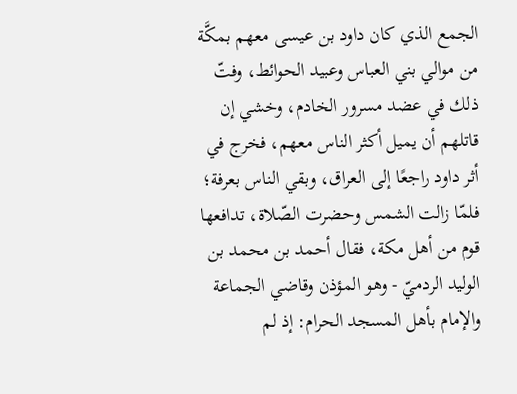الجمع الذي كان داود بن عيسى معهم بمكَّة من موالي بني العباس وعبيد الحوائط، وفتّ ذلك في عضد مسرور الخادم، وخشي إن قاتلهم أن يميل أكثر الناس معهم، فخرج في أثر داود راجعًا إلى العراق، وبقي الناس بعرفة؛ فلمّا زالت الشمس وحضرت الصّلاة، تدافعها قوم من أهل مكة، فقال أحمد بن محمد بن الوليد الردميّ - وهو المؤذن وقاضي الجماعة والإمام بأهل المسجد الحرام: إذ لم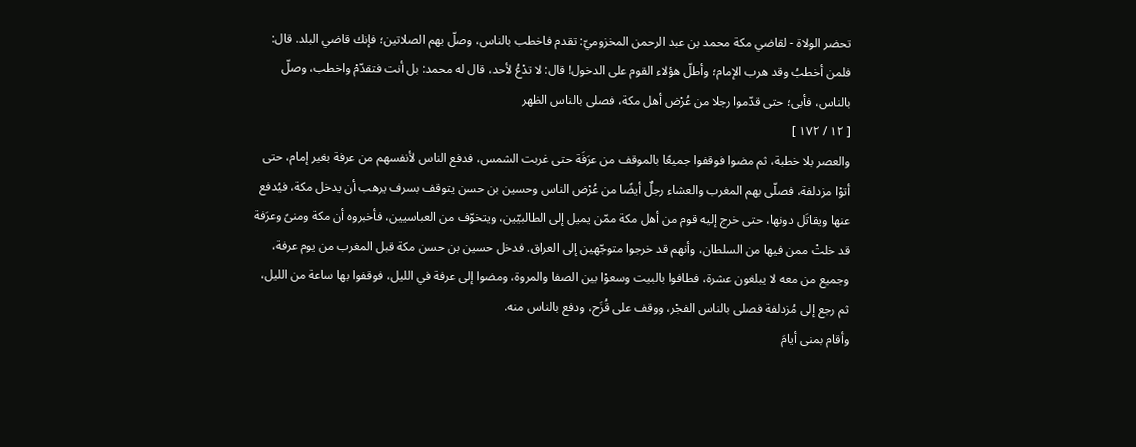تحضر الولاة - لقاضي مكة محمد بن عبد الرحمن المخزوميّ: تقدم فاخطب بالناس، وصلّ بهم الصلاتين؛ فإنك قاضي البلد. قال: فلمن أخطبُ وقد هرب الإمام؛ وأطلّ هؤلاء القوم على الدخول! قال: لا تدْعُ لأحد، قال له محمد: بل أنت فتقدّمْ واخطب، وصلّ بالناس، فأبى؛ حتى قدّموا رجلا من عُرْض أهل مكة، فصلى بالناس الظهر
[ ١٢ / ١٧٢ ]
والعصر بلا خطبة، ثم مضوا فوقفوا جميعًا بالموقف من عرَفَة حتى غربت الشمس، فدفع الناس لأنفسهم من عرفة بغير إمام، حتى أتوْا مزدلفة، فصلّى بهم المغرب والعشاء رجلٌ أيضًا من عُرْض الناس وحسين بن حسن يتوقف بسرف يرهب أن يدخل مكة، فيُدفع عنها ويقاتَل دونها، حتى خرج إليه قوم من أهل مكة ممّن يميل إلى الطالبيّين، ويتخوّف من العباسيين، فأخبروه أن مكة ومنىً وعرَفة قد خلتْ ممن فيها من السلطان، وأنهم قد خرجوا متوجّهين إلى العراق. فدخل حسين بن حسن مكة قبل المغرب من يوم عرفة، وجميع من معه لا يبلغون عشرة، فطافوا بالبيت وسعوْا بين الصفا والمروة، ومضوا إلى عرفة في الليل، فوقفوا بها ساعة من الليل، ثم رجع إلى مُزدلفة فصلى بالناس الفجْر، ووقف على قُزَح، ودفع بالناس منه.
وأقام بمنى أيامَ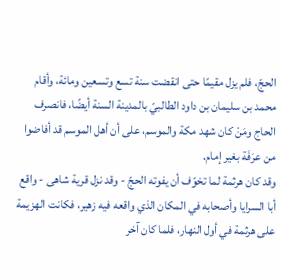الحجّ، فلم يزل مقيمًا حتى انقضت سنة تسع وتسعين ومائة، وأقام محمد بن سليمان بن داود الطالبيّ بالمدينة السنة أيضًا، فانصرف الحاج ومَنْ كان شهد مكة والموسم، على أن أهل الموسم قد أفاضوا من عرَفَة بغير إمام.
وقد كان هرثمة لما تخوّف أن يفوته الحجّ - وقد نزل قرية شاهى - واقع أبا السرايا وأصحابه في المكان الذي واقعه فيه زهير، فكانت الهزيمة على هرثمة في أول النهار، فلما كان آخر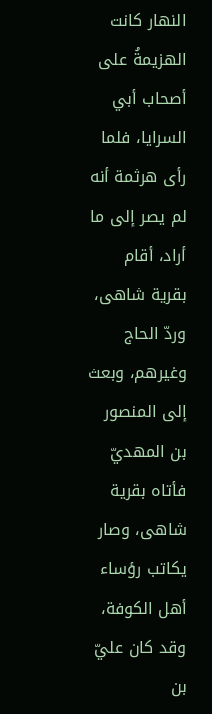النهار كانت الهزيمةُ على أصحاب أبي السرايا، فلما رأى هرثمة أنه لم يصر إلى ما أراد، أقام بقرية شاهى، وردّ الحاج وغيرهم، وبعث إلى المنصور بن المهديّ فأتاه بقرية شاهى، وصار يكاتب رؤساء أهل الكوفة، وقد كان عليّ بن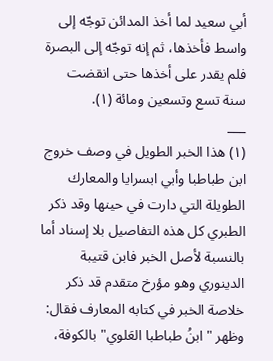أبي سعيد لما أخذ المدائن توجّه إلى واسط فأخذها، ثم إنه توجّه إلى البصرة فلم يقدر على أخذها حتى انقضت سنة تسع وتسعين ومائة (١).
___
(١) هذا الخبر الطويل في وصف خروج ابن طباطبا وأبي ابسرايا والمعارك الطويلة التي دارت في حينها وقد ذكر الطبري كل هذه التفاصيل بلا إسناد أما بالنسبة لأصل الخبر فابن قتيبة الدينوري وهو مؤرخ متقدم قد ذكر خلاصة الخبر في كتابه المعارف فقال: وظهر "ابنُ طباطبا العَلوي" بالكوفة،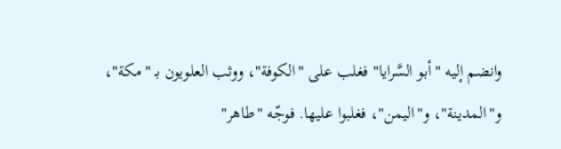وانضم إليه "أبو السَّرايا" فغلب على "الكوفة"، ووثب العلويون بـ "مكة"، و"المدينة"، و"اليمن"، فغلبوا عليها. فوجّه "طاهر"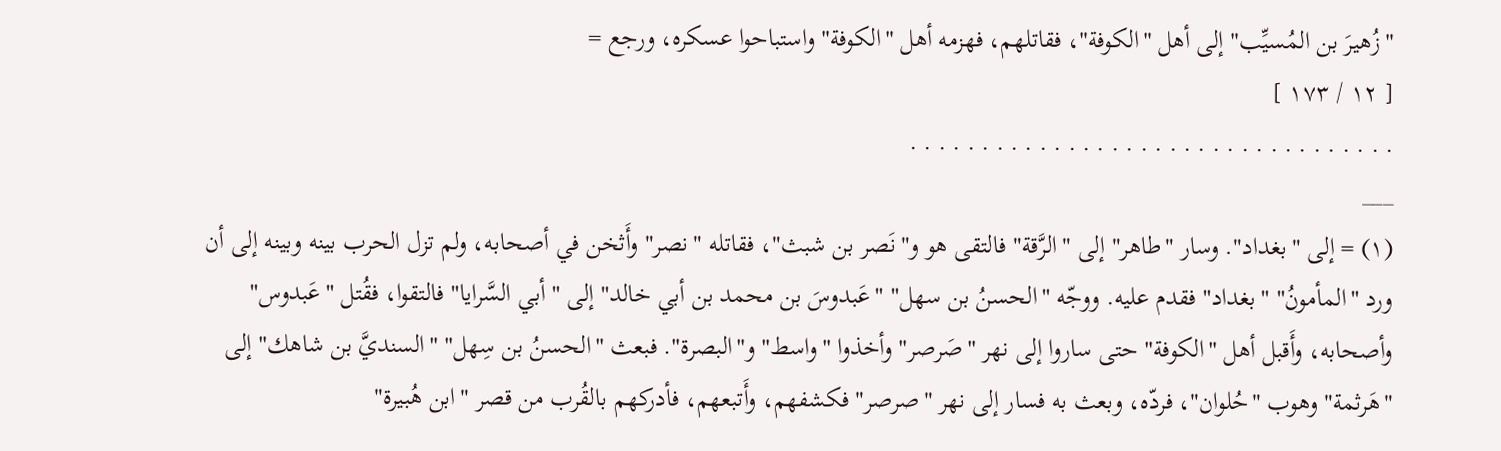"زُهيرَ بن المُسيِّب" إلى أهل "الكوفة"، فقاتلهم، فهزمه أهل "الكوفة" واستباحوا عسكره، ورجع =
[ ١٢ / ١٧٣ ]
. . . . . . . . . . . . . . . . . . . . . . . . . . . . . . . . . .
___
(١) = إلى "بغداد". وسار "طاهر" إلى "الرَّقة" فالتقى هو و"نَصر بن شبث"، فقاتله "نصر" وأَثخن في أصحابه، ولم تزل الحرب بينه وبينه إلى أن ورد "المأمونُ" "بغداد" فقدم عليه. ووجّه "الحسنُ بن سهل" "عَبدوسَ بن محمد بن أبي خالد" إلى "أبي السَّرايا" فالتقوا، فقُتل "عَبدوس" وأصحابه، وأَقبل أهل "الكوفة" حتى ساروا إلى نهر "صَرصر" وأخذوا "واسط" و"البصرة". فبعث "الحسنُ بن سِهل" "السنديَّ بن شاهك" إلى "هَرثمة" وهوب "حُلوان"، فردّه، وبعث به فسار إلى نهر "صرصر" فكشفهم، وأَتبعهم، فأدركهم بالقُرب من قصر "ابن هُبيرة"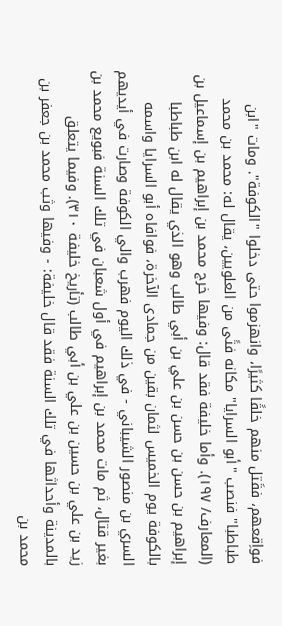فواِقعهم، فقَتل منهم خلقًا كثيرًا، وانهزموا حتى دخلوا "الكوفة". ومات "ابن طباطبا" فنصب "أبو السرايا" مكانه فتًى من العلويين، يقال له: محمد بن محمد (المعارف/ ١٩٧). وأما خليفة فقد قال: وفيها خرج محمد بن إبراهيم بن إسماعيل بن إبراهيم بن حسن بن حسن بن علي بن أبي طالب وهو الذي يقال له ابن طباطبا بالكوفة يوم الخميس لثمان بقين من جمادى الآخرة، فوافاه أبو السرايا واسمه السري بن منصور الشيباني - في ذلك اليوم فهرب والي الكوفة وصارت في أيديهم بغير قتال، ثم مات محمد بن إبراهيم في أول شعبان في تلك السنة فبويع محمد بن زيد بن علي بن حسين بن علي بن أبي طالب (تأريخ خليفة ٣١٠). وفيما يتعلق بالمدينة وأحداثها في تلك السنة فقد قال خليفة: - وفيها وثب محمد بن جعفر بن محمد بن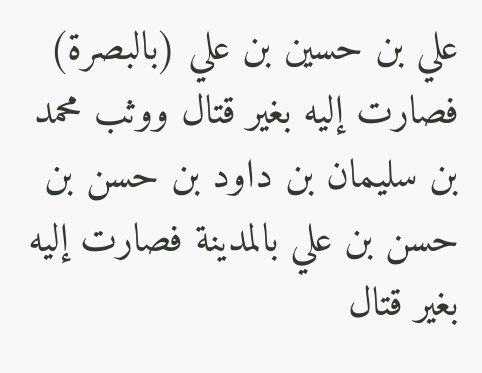علي بن حسين بن علي (بالبصرة) فصارت إليه بغير قتال ووثب محمد بن سليمان بن داود بن حسن بن حسن بن علي بالمدينة فصارت إليه بغير قتال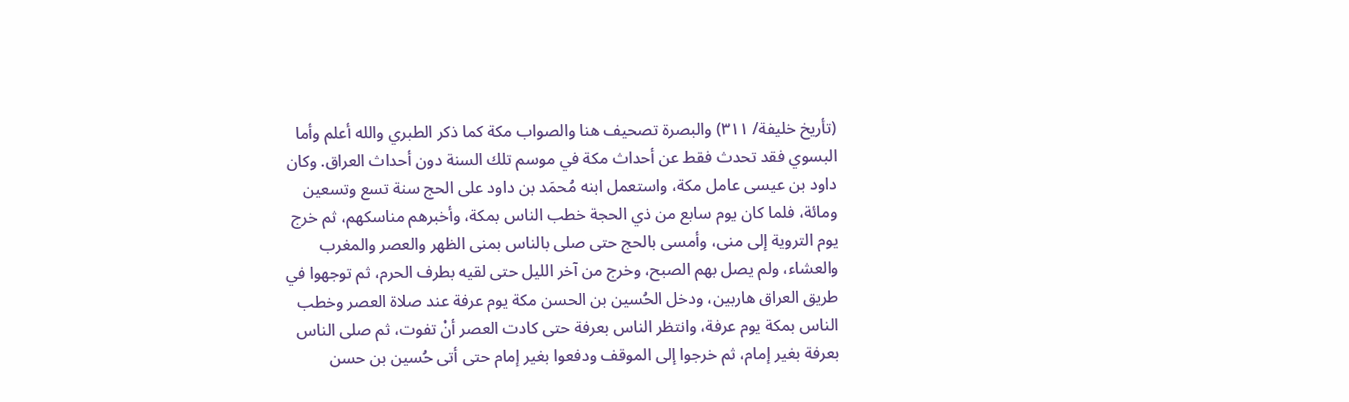(تأريخ خليفة/ ٣١١) والبصرة تصحيف هنا والصواب مكة كما ذكر الطبري والله أعلم وأما البسوي فقد تحدث فقط عن أحداث مكة في موسم تلك السنة دون أحداث العراق. وكان داود بن عيسى عامل مكة، واستعمل ابنه مُحمَد بن داود على الحج سنة تسع وتسعين ومائة، فلما كان يوم سابع من ذي الحجة خطب الناس بمكة، وأخبرهم مناسكهم، ثم خرج يوم التروية إلى منى، وأمسى بالحج حتى صلى بالناس بمنى الظهر والعصر والمغرب والعشاء، ولم يصل بهم الصبح، وخرج من آخر الليل حتى لقيه بطرف الحرم، ثم توجهوا في طريق العراق هاربين، ودخل الحُسين بن الحسن مكة يوم عرفة عند صلاة العصر وخطب الناس بمكة يوم عرفة، وانتظر الناس بعرفة حتى كادت العصر أنْ تفوت، ثم صلى الناس بعرفة بغير إمام، ثم خرجوا إلى الموقف ودفعوا بغير إمام حتى أتى حُسين بن حسن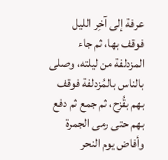عرفة إلى آخِر الليل فوقف بها، ثم جاء المزدلفة من ليلته، وصلى بالناس بالمُزدلفة فوقف بهم بقُزح، ثم جمع ثم دفع بهم حتى رمى الجمرة وأفاض يوم النحر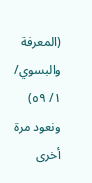(المعرفة والبسوي/ ١/ ٥٩) ونعود مرة أخرى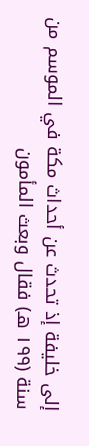إلى خليفة إذ تحدث عن أحداث مكة في الموسم من سنة (١٩٩ هـ) فقال وبعث المأمون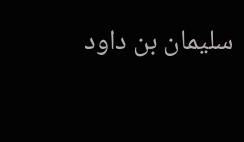سليمان بن داود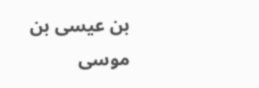بن عيسى بن موسى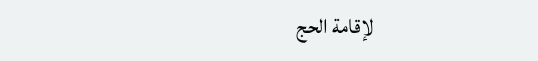لإقامة الحج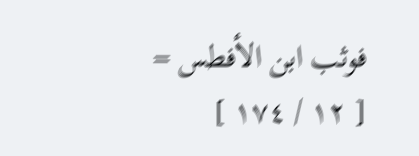فوثب ابن الأفطس =
[ ١٢ / ١٧٤ ]